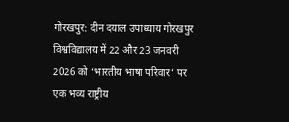गोरखपुर: दीन दयाल उपाध्याय गोरखपुर विश्वविद्यालय में 22 और 23 जनवरी 2026 को ‘भारतीय भाषा परिवार’ पर एक भव्य राष्ट्रीय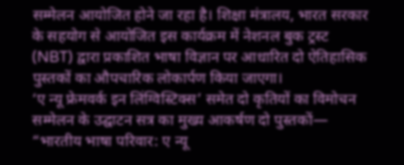सम्मेलन आयोजित होने जा रहा है। शिक्षा मंत्रालय, भारत सरकार के सहयोग से आयोजित इस कार्यक्रम में नेशनल बुक ट्रस्ट (NBT) द्वारा प्रकाशित भाषा विज्ञान पर आधारित दो ऐतिहासिक पुस्तकों का औपचारिक लोकार्पण किया जाएगा।
‘ए न्यू फ्रेमवर्क इन लिंग्विस्टिक्स’ समेत दो कृतियों का विमोचन
सम्मेलन के उद्घाटन सत्र का मुख्य आकर्षण दो पुस्तकों— “भारतीय भाषा परिवार: ए न्यू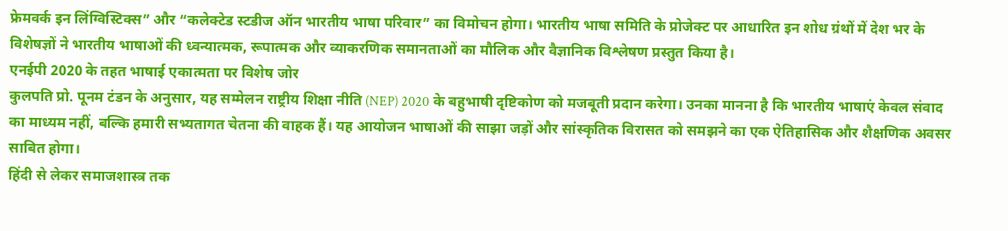फ्रेमवर्क इन लिंग्विस्टिक्स” और “कलेक्टेड स्टडीज ऑन भारतीय भाषा परिवार” का विमोचन होगा। भारतीय भाषा समिति के प्रोजेक्ट पर आधारित इन शोध ग्रंथों में देश भर के विशेषज्ञों ने भारतीय भाषाओं की ध्वन्यात्मक, रूपात्मक और व्याकरणिक समानताओं का मौलिक और वैज्ञानिक विश्लेषण प्रस्तुत किया है।
एनईपी 2020 के तहत भाषाई एकात्मता पर विशेष जोर
कुलपति प्रो. पूनम टंडन के अनुसार, यह सम्मेलन राष्ट्रीय शिक्षा नीति (NEP) 2020 के बहुभाषी दृष्टिकोण को मजबूती प्रदान करेगा। उनका मानना है कि भारतीय भाषाएं केवल संवाद का माध्यम नहीं, बल्कि हमारी सभ्यतागत चेतना की वाहक हैं। यह आयोजन भाषाओं की साझा जड़ों और सांस्कृतिक विरासत को समझने का एक ऐतिहासिक और शैक्षणिक अवसर साबित होगा।
हिंदी से लेकर समाजशास्त्र तक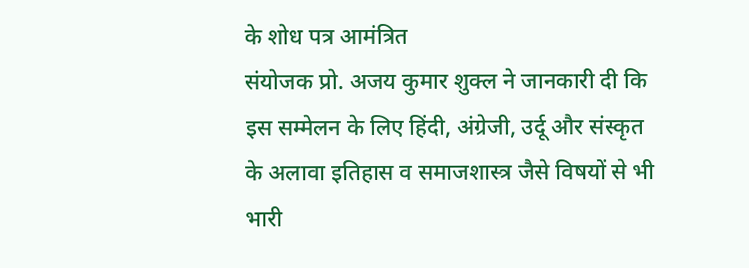के शोध पत्र आमंत्रित
संयोजक प्रो. अजय कुमार शुक्ल ने जानकारी दी कि इस सम्मेलन के लिए हिंदी, अंग्रेजी, उर्दू और संस्कृत के अलावा इतिहास व समाजशास्त्र जैसे विषयों से भी भारी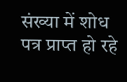संख्या में शोध पत्र प्राप्त हो रहे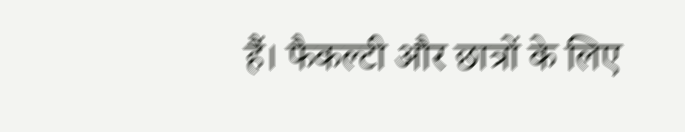हैं। फैकल्टी और छात्रों के लिए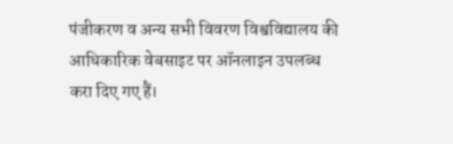पंजीकरण व अन्य सभी विवरण विश्वविद्यालय की आधिकारिक वेबसाइट पर ऑनलाइन उपलब्ध करा दिए गए हैं।